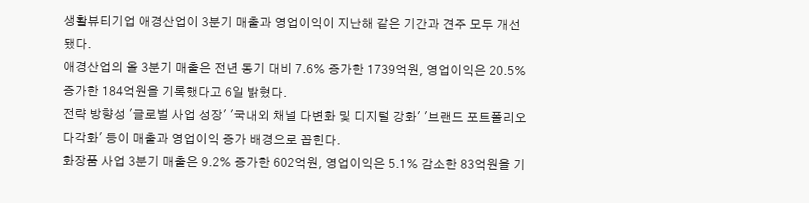생활뷰티기업 애경산업이 3분기 매출과 영업이익이 지난해 같은 기간과 견주 모두 개선됐다.
애경산업의 올 3분기 매출은 전년 동기 대비 7.6% 증가한 1739억원, 영업이익은 20.5% 증가한 184억원을 기록했다고 6일 밝혔다.
전략 방향성 '글로벌 사업 성장' '국내외 채널 다변화 및 디지털 강화' '브랜드 포트폴리오 다각화' 등이 매출과 영업이익 증가 배경으로 꼽힌다.
화장품 사업 3분기 매출은 9.2% 증가한 602억원, 영업이익은 5.1% 감소한 83억원을 기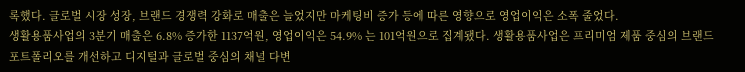록했다. 글로벌 시장 성장, 브랜드 경쟁력 강화로 매출은 늘었지만 마케팅비 증가 등에 따른 영향으로 영업이익은 소폭 줄었다.
생활용품사업의 3분기 매출은 6.8% 증가한 1137억원, 영업이익은 54.9% 는 101억원으로 집계됐다. 생활용품사업은 프리미엄 제품 중심의 브랜드 포트폴리오를 개선하고 디지털과 글로벌 중심의 채널 다변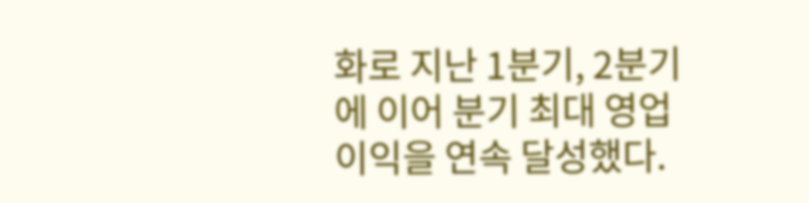화로 지난 1분기, 2분기에 이어 분기 최대 영업이익을 연속 달성했다.